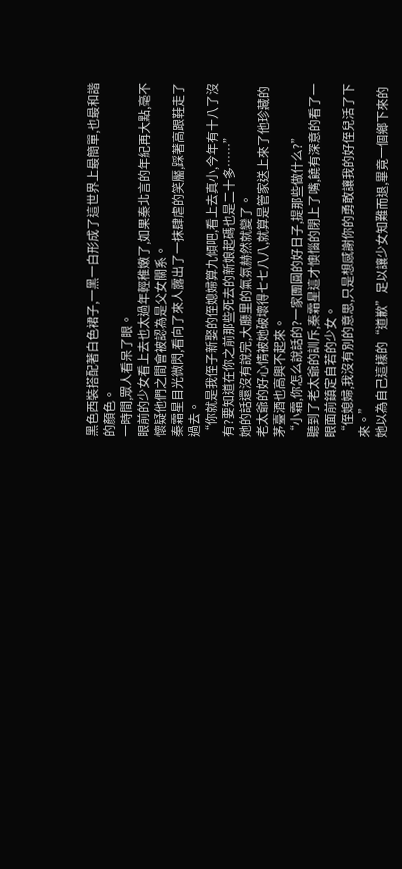黑色西裝搭配著白色裙子,一黑一白形成了這世界上最簡單,也最和諧的顏色。
一時間,眾人看呆了眼。
眼前的少女看上去也太過年輕稚嫩了,如果秦北言的年紀再大點,毫不懷疑他們之間會被認為是父女關系。
秦霜星目光微閃,看向了來人露出了一抹肆虐的笑靨,踩著高跟鞋走了過去。
“你就是我侄子新娶的侄媳婦算九傾吧,看上去真小,今年有十八了沒有?要知道在你之前那些死去的新娘起碼也是二十多……”
她的話還沒有說完,大廳里的氣氛赫然就變了。
老太爺的好心情被她破壞得七七八八,就算是管家送上來了他珍藏的茅臺酒也高興不起來。
“小霜,你怎么說話的?一家團圓的好日子,提那些做什么?”
聽到了老太爺的訓斥,秦霜星這才懊惱的閉上了嘴,饒有深意的看了一眼面前鎮定自若的少女。
“侄媳婦,我沒有別的意思,只是想感謝你的勇敢讓我的好侄兒活了下來。”
她以為自己這樣的“道歉”足以讓少女知難而退,畢竟一個鄉下來的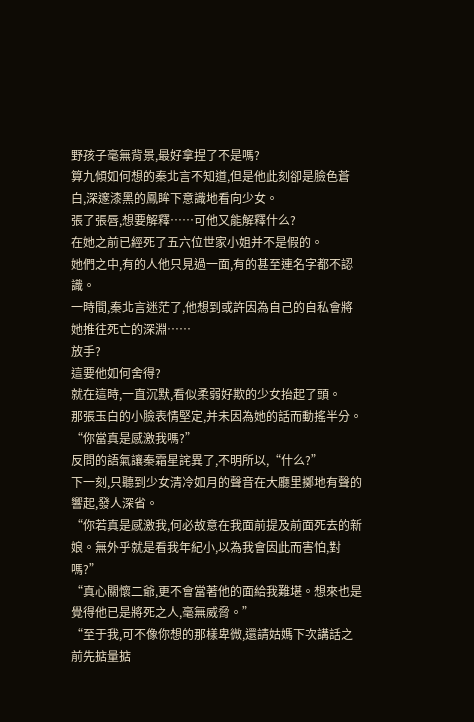野孩子毫無背景,最好拿捏了不是嗎?
算九傾如何想的秦北言不知道,但是他此刻卻是臉色蒼白,深邃漆黑的鳳眸下意識地看向少女。
張了張唇,想要解釋……可他又能解釋什么?
在她之前已經死了五六位世家小姐并不是假的。
她們之中,有的人他只見過一面,有的甚至連名字都不認識。
一時間,秦北言迷茫了,他想到或許因為自己的自私會將她推往死亡的深淵……
放手?
這要他如何舍得?
就在這時,一直沉默,看似柔弱好欺的少女抬起了頭。
那張玉白的小臉表情堅定,并未因為她的話而動搖半分。
“你當真是感激我嗎?”
反問的語氣讓秦霜星詫異了,不明所以,“什么?”
下一刻,只聽到少女清冷如月的聲音在大廳里擲地有聲的響起,發人深省。
“你若真是感激我,何必故意在我面前提及前面死去的新娘。無外乎就是看我年紀小,以為我會因此而害怕,對嗎?”
“真心關懷二爺,更不會當著他的面給我難堪。想來也是覺得他已是將死之人,毫無威脅。”
“至于我,可不像你想的那樣卑微,還請姑媽下次講話之前先掂量掂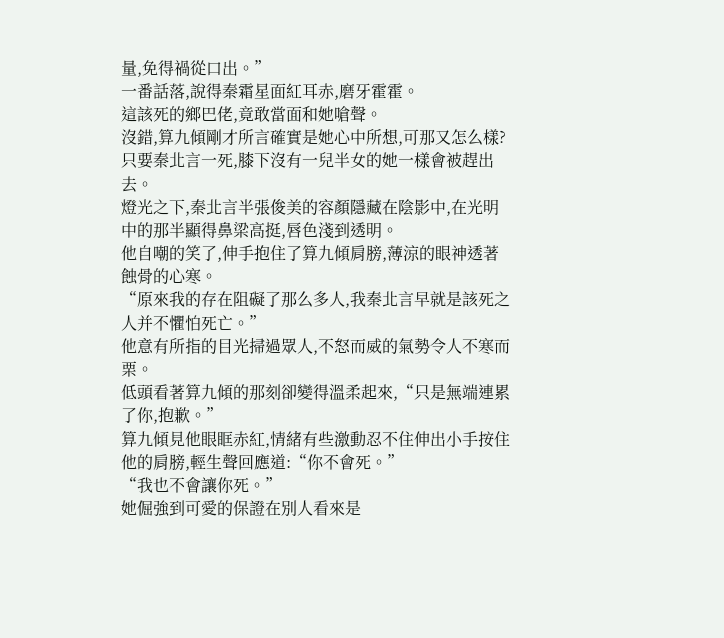量,免得禍從口出。”
一番話落,說得秦霜星面紅耳赤,磨牙霍霍。
這該死的鄉巴佬,竟敢當面和她嗆聲。
沒錯,算九傾剛才所言確實是她心中所想,可那又怎么樣?
只要秦北言一死,膝下沒有一兒半女的她一樣會被趕出去。
燈光之下,秦北言半張俊美的容顏隱藏在陰影中,在光明中的那半顯得鼻梁高挺,唇色淺到透明。
他自嘲的笑了,伸手抱住了算九傾肩膀,薄涼的眼神透著蝕骨的心寒。
“原來我的存在阻礙了那么多人,我秦北言早就是該死之人并不懼怕死亡。”
他意有所指的目光掃過眾人,不怒而威的氣勢令人不寒而栗。
低頭看著算九傾的那刻卻變得溫柔起來,“只是無端連累了你,抱歉。”
算九傾見他眼眶赤紅,情緒有些激動忍不住伸出小手按住他的肩膀,輕生聲回應道:“你不會死。”
“我也不會讓你死。”
她倔強到可愛的保證在別人看來是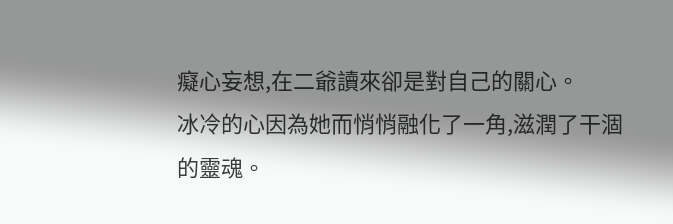癡心妄想,在二爺讀來卻是對自己的關心。
冰冷的心因為她而悄悄融化了一角,滋潤了干涸的靈魂。